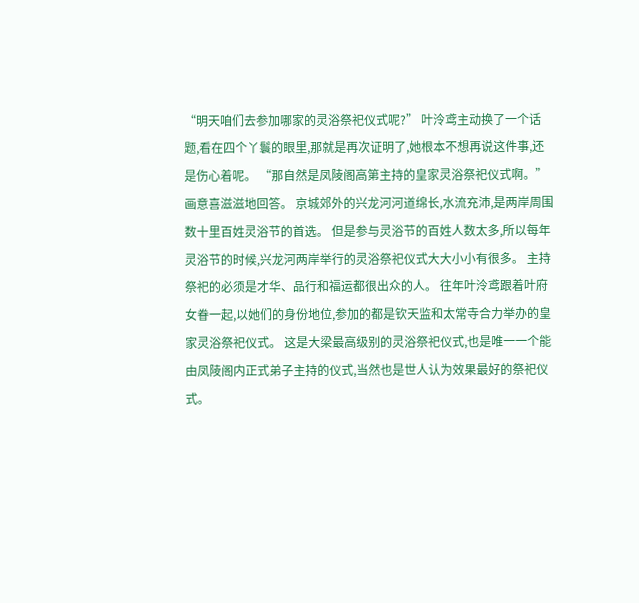“明天咱们去参加哪家的灵浴祭祀仪式呢?” 叶泠鸢主动换了一个话题,看在四个丫鬟的眼里,那就是再次证明了,她根本不想再说这件事,还是伤心着呢。 “那自然是凤陵阁高第主持的皇家灵浴祭祀仪式啊。”画意喜滋滋地回答。 京城郊外的兴龙河河道绵长,水流充沛,是两岸周围数十里百姓灵浴节的首选。 但是参与灵浴节的百姓人数太多,所以每年灵浴节的时候,兴龙河两岸举行的灵浴祭祀仪式大大小小有很多。 主持祭祀的必须是才华、品行和福运都很出众的人。 往年叶泠鸢跟着叶府女眷一起,以她们的身份地位,参加的都是钦天监和太常寺合力举办的皇家灵浴祭祀仪式。 这是大梁最高级别的灵浴祭祀仪式,也是唯一一个能由凤陵阁内正式弟子主持的仪式,当然也是世人认为效果最好的祭祀仪式。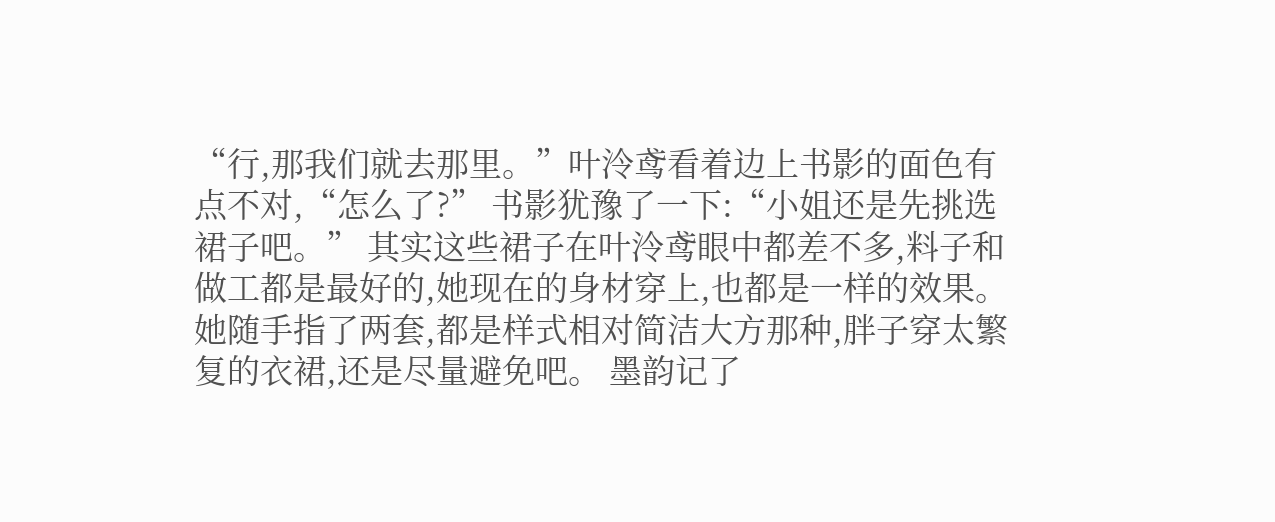“行,那我们就去那里。”叶泠鸢看着边上书影的面色有点不对,“怎么了?” 书影犹豫了一下:“小姐还是先挑选裙子吧。” 其实这些裙子在叶泠鸢眼中都差不多,料子和做工都是最好的,她现在的身材穿上,也都是一样的效果。 她随手指了两套,都是样式相对简洁大方那种,胖子穿太繁复的衣裙,还是尽量避免吧。 墨韵记了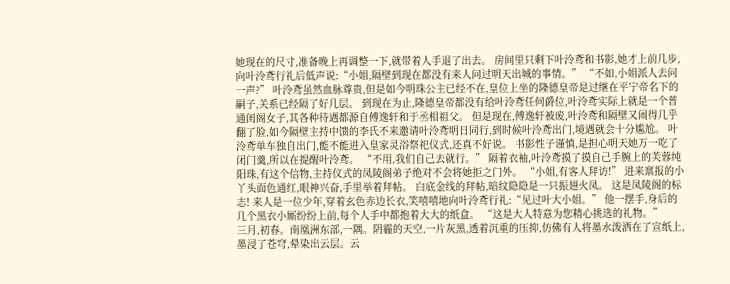她现在的尺寸,准备晚上再调整一下,就带着人手退了出去。 房间里只剩下叶泠鸢和书影,她才上前几步,向叶泠鸢行礼后低声说:“小姐,隔壁到现在都没有来人问过明天出城的事情。” “不如,小姐派人去问一声?” 叶泠鸢虽然血脉尊贵,但是如今明珠公主已经不在,皇位上坐的隆德皇帝是过继在平宁帝名下的嗣子,关系已经隔了好几层。 到现在为止,隆德皇帝都没有给叶泠鸢任何爵位,叶泠鸢实际上就是一个普通闺阁女子,其各种待遇都源自傅逸轩和于丞相祖父。 但是现在,傅逸轩被废,叶泠鸢和隔壁又闹得几乎翻了脸,如今隔壁主持中馈的李氏不来邀请叶泠鸢明日同行,到时候叶泠鸢出门,境遇就会十分尴尬。 叶泠鸢单车独自出门,能不能进入皇家灵浴祭祀仪式,还真不好说。 书影性子谨慎,是担心明天她万一吃了闭门羹,所以在提醒叶泠鸢。 “不用,我们自己去就行。” 隔着衣袖,叶泠鸢摸了摸自己手腕上的芙蓉纯阳珠,有这个信物,主持仪式的凤陵阁弟子绝对不会将她拒之门外。 “小姐,有客人拜访!” 进来禀报的小丫头面色通红,眼神兴奋,手里举着拜帖。 白底金线的拜帖,暗纹隐隐是一只振翅火凤。 这是凤陵阁的标志! 来人是一位少年,穿着玄色赤边长衣,笑嘻嘻地向叶泠鸢行礼:“见过叶大小姐。” 他一摆手,身后的几个黑衣小厮纷纷上前,每个人手中都抱着大大的纸盒。 “这是大人特意为您精心挑选的礼物。”
三月,初春。南凰洲东部,一隅。阴霾的天空,一片灰黑,透着沉重的压抑,仿佛有人将墨水泼洒在了宣纸上,墨浸了苍穹,晕染出云层。云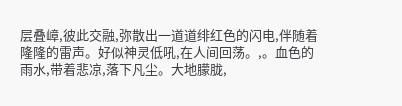层叠嶂,彼此交融,弥散出一道道绯红色的闪电,伴随着隆隆的雷声。好似神灵低吼,在人间回荡。,。血色的雨水,带着悲凉,落下凡尘。大地朦胧,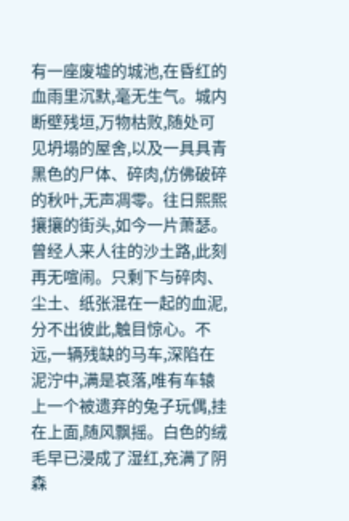有一座废墟的城池,在昏红的血雨里沉默,毫无生气。城内断壁残垣,万物枯败,随处可见坍塌的屋舍,以及一具具青黑色的尸体、碎肉,仿佛破碎的秋叶,无声凋零。往日熙熙攘攘的街头,如今一片萧瑟。曾经人来人往的沙土路,此刻再无喧闹。只剩下与碎肉、尘土、纸张混在一起的血泥,分不出彼此,触目惊心。不远,一辆残缺的马车,深陷在泥泞中,满是哀落,唯有车辕上一个被遗弃的兔子玩偶,挂在上面,随风飘摇。白色的绒毛早已浸成了湿红,充满了阴森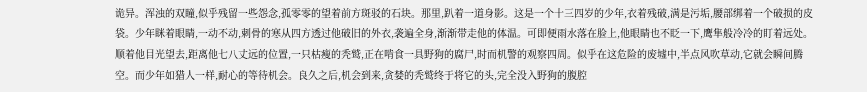诡异。浑浊的双瞳,似乎残留一些怨念,孤零零的望着前方斑驳的石块。那里,趴着一道身影。这是一个十三四岁的少年,衣着残破,满是污垢,腰部绑着一个破损的皮袋。少年眯着眼睛,一动不动,刺骨的寒从四方透过他破旧的外衣,袭遍全身,渐渐带走他的体温。可即便雨水落在脸上,他眼睛也不眨一下,鹰隼般冷冷的盯着远处。顺着他目光望去,距离他七八丈远的位置,一只枯瘦的秃鹫,正在啃食一具野狗的腐尸,时而机警的观察四周。似乎在这危险的废墟中,半点风吹草动,它就会瞬间腾空。而少年如猎人一样,耐心的等待机会。良久之后,机会到来,贪婪的秃鹫终于将它的头,完全没入野狗的腹腔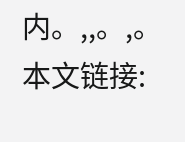内。,,。,。
本文链接: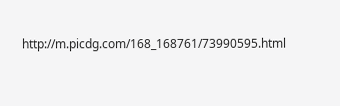http://m.picdg.com/168_168761/73990595.html